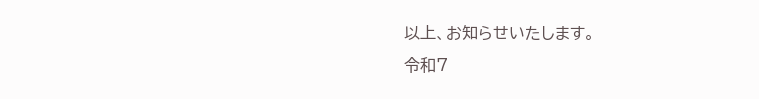以上、お知らせいたします。
令和7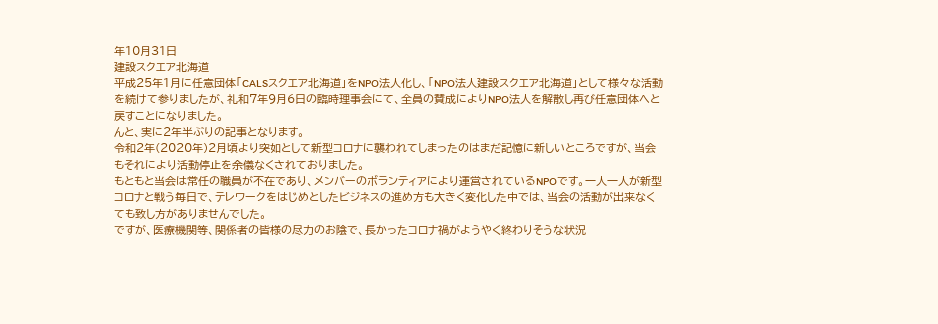年10月31日
建設スクエア北海道
平成25年1月に任意団体「CALSスクエア北海道」をNPO法人化し、「NPO法人建設スクエア北海道」として様々な活動を続けて参りましたが、礼和7年9月6日の臨時理事会にて、全員の賛成によりNPO法人を解散し再び任意団体へと戻すことになりました。
んと、実に2年半ぶりの記事となります。
令和2年(2020年)2月頃より突如として新型コロナに襲われてしまったのはまだ記憶に新しいところですが、当会もそれにより活動停止を余儀なくされておりました。
もともと当会は常任の職員が不在であり、メンバーのボランティアにより運営されているNPOです。一人一人が新型コロナと戦う毎日で、テレワークをはじめとしたビジネスの進め方も大きく変化した中では、当会の活動が出来なくても致し方がありませんでした。
ですが、医療機関等、関係者の皆様の尽力のお陰で、長かったコロナ禍がようやく終わりそうな状況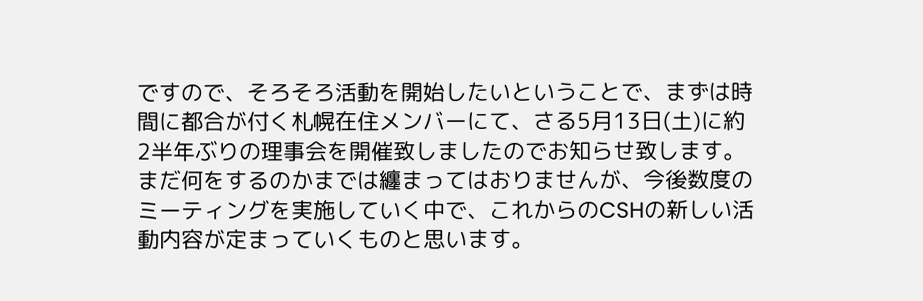ですので、そろそろ活動を開始したいということで、まずは時間に都合が付く札幌在住メンバーにて、さる5月13日(土)に約2半年ぶりの理事会を開催致しましたのでお知らせ致します。
まだ何をするのかまでは纏まってはおりませんが、今後数度のミーティングを実施していく中で、これからのCSHの新しい活動内容が定まっていくものと思います。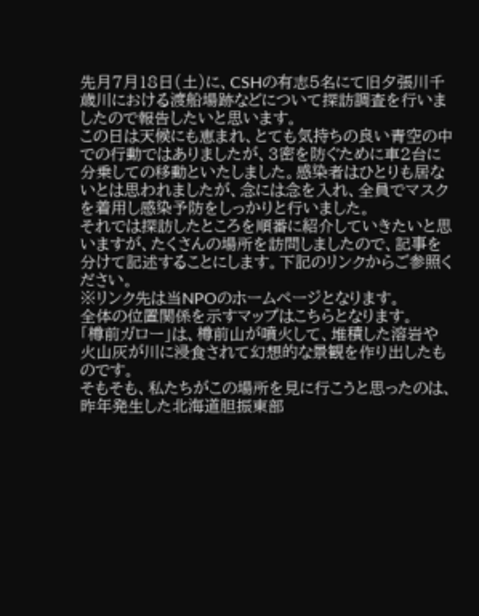先月7月18日(土)に、CSHの有志5名にて旧夕張川千歳川における渡船場跡などについて探訪調査を行いましたので報告したいと思います。
この日は天候にも恵まれ、とても気持ちの良い青空の中での行動ではありましたが、3密を防ぐために車2台に分乗しての移動といたしました。感染者はひとりも居ないとは思われましたが、念には念を入れ、全員でマスクを着用し感染予防をしっかりと行いました。
それでは探訪したところを順番に紹介していきたいと思いますが、たくさんの場所を訪問しましたので、記事を分けて記述することにします。下記のリンクからご参照ください。
※リンク先は当NPOのホームページとなります。
全体の位置関係を示すマップはこちらとなります。
「樽前ガロー」は、樽前山が噴火して、堆積した溶岩や火山灰が川に浸食されて幻想的な景観を作り出したものです。
そもそも、私たちがこの場所を見に行こうと思ったのは、昨年発生した北海道胆振東部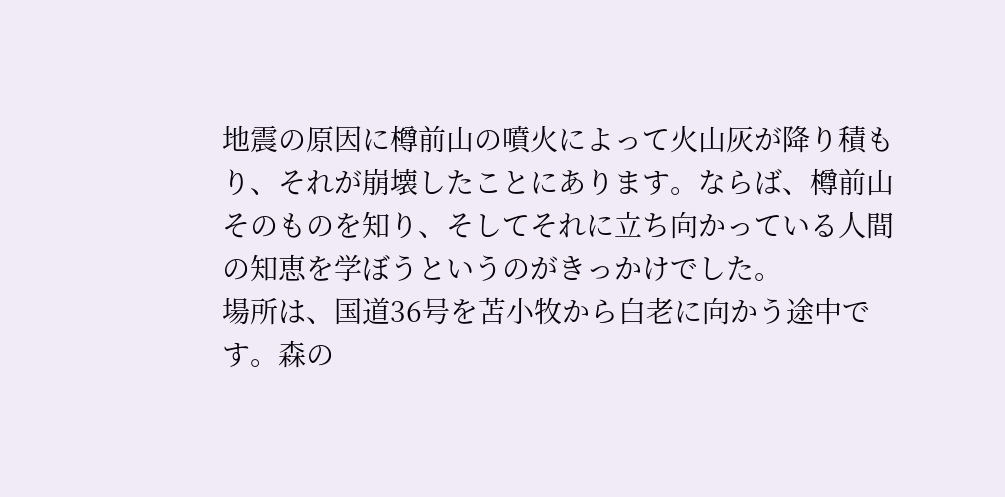地震の原因に樽前山の噴火によって火山灰が降り積もり、それが崩壊したことにあります。ならば、樽前山そのものを知り、そしてそれに立ち向かっている人間の知恵を学ぼうというのがきっかけでした。
場所は、国道36号を苫小牧から白老に向かう途中です。森の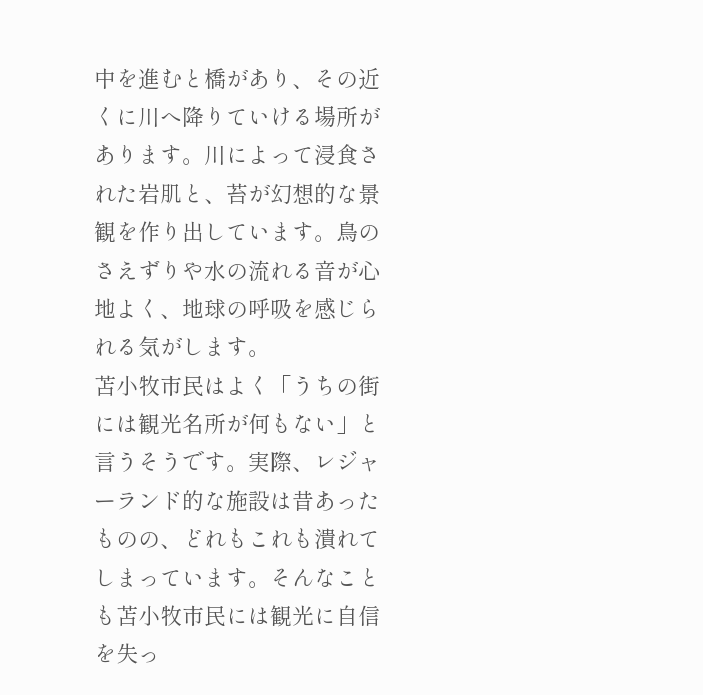中を進むと橋があり、その近くに川へ降りていける場所があります。川によって浸食された岩肌と、苔が幻想的な景観を作り出しています。鳥のさえずりや水の流れる音が心地よく、地球の呼吸を感じられる気がします。
苫小牧市民はよく「うちの街には観光名所が何もない」と言うそうです。実際、レジャーランド的な施設は昔あったものの、どれもこれも潰れてしまっています。そんなことも苫小牧市民には観光に自信を失っ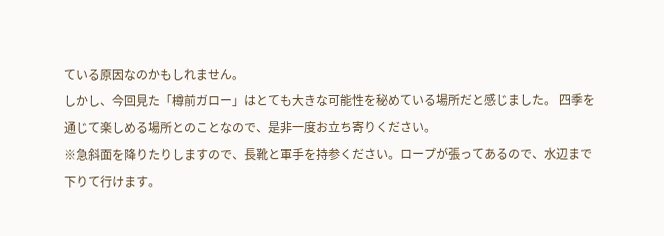ている原因なのかもしれません。
しかし、今回見た「樽前ガロー」はとても大きな可能性を秘めている場所だと感じました。 四季を通じて楽しめる場所とのことなので、是非一度お立ち寄りください。
※急斜面を降りたりしますので、長靴と軍手を持参ください。ロープが張ってあるので、水辺まで下りて行けます。